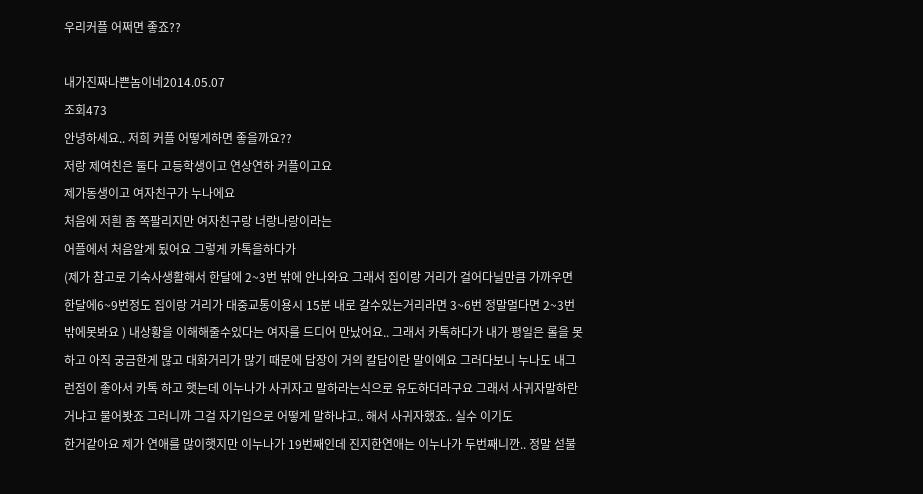우리커플 어쩌면 좋죠??

내가진짜나쁜놈이네2014.05.07
조회473
안녕하세요.. 저희 커플 어떻게하면 좋을까요??
저랑 제여친은 둘다 고등학생이고 연상연하 커플이고요
제가동생이고 여자친구가 누나에요
처음에 저흰 좀 쪽팔리지만 여자친구랑 너랑나랑이라는
어플에서 처음알게 됬어요 그렇게 카톡을하다가
(제가 참고로 기숙사생활해서 한달에 2~3번 밖에 안나와요 그래서 집이랑 거리가 걸어다닐만큼 가까우면 한달에6~9번정도 집이랑 거리가 대중교통이용시 15분 내로 갈수있는거리라면 3~6번 정말멀다면 2~3번밖에못봐요 ) 내상황을 이해해줄수있다는 여자를 드디어 만났어요.. 그래서 카톡하다가 내가 평일은 롤을 못하고 아직 궁금한게 많고 대화거리가 많기 때문에 답장이 거의 칼답이란 말이에요 그러다보니 누나도 내그런점이 좋아서 카톡 하고 햇는데 이누나가 사귀자고 말하라는식으로 유도하더라구요 그래서 사귀자말하란거냐고 물어봣죠 그러니까 그걸 자기입으로 어떻게 말하냐고.. 해서 사귀자했죠.. 실수 이기도
한거같아요 제가 연애를 많이햇지만 이누나가 19번째인데 진지한연애는 이누나가 두번째니깐.. 정말 섣불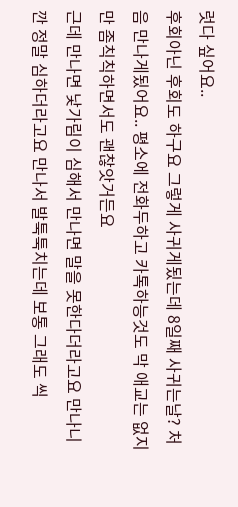럿다 싶어요..
후회아닌 후회도 하구요 그렇게 사귀게됬는데 8일째 사귀는날? 처음 만나게됬어요.. 평소에 전화두하고 카톡하능것도 막 애교는 없지만 좀칙칙하면서도 괜찮앗거든요
근데 만나면 낯가림이 심해서 만나면 말을 못한다더라고요 만나니깐 정말 심하더라고요 만나서 발툭툭치는데 보통 그래도 씩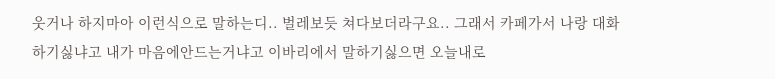웃거나 하지마아 이런식으로 말하는디.. 벌레보듯 쳐다보더라구요.. 그래서 카페가서 나랑 대화하기싫냐고 내가 마음에안드는거냐고 이바리에서 말하기싫으면 오늘내로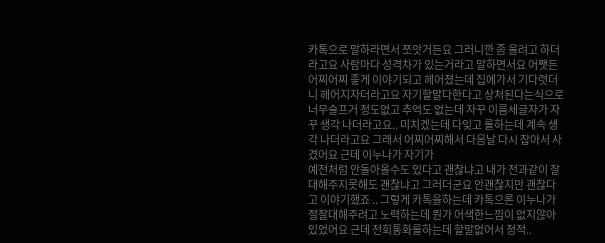카톡으로 말하라면서 쪼앗거든요 그러니깐 좀 울려고 하더라고요 사람마다 성격차가 있는거라고 말하면서요 어쨋든 어찌어찌 좋게 이야기되고 헤어졌는데 집에가서 기다렷더니 헤어지자더라고요 자기할말다한다고 상처된다는식으로 너무슬프거 정도없고 추억도 없는데 자꾸 이름세글자가 자꾸 생각 나더라고요.. 미치겠는데 다잊고 롤하는데 계속 생각 나더라고요 그래서 어찌어찌해서 다음날 다시 잡아서 사겼어요 근데 이누나가 자기가
예전처럼 안돌아올수도 있다고 괜찮냐고 내가 전과같이 잘대해주지못해도 괜찮냐고 그러더군요 안괜찮지만 괜찮다고 이야기했죠 .. 그렇게 카톡을하는데 카톡으론 이누나가 절잘대해주려고 노력하는데 뭔가 어색한느낌이 없지않아있었어요 근데 전회통화를하는데 할말없어서 정적..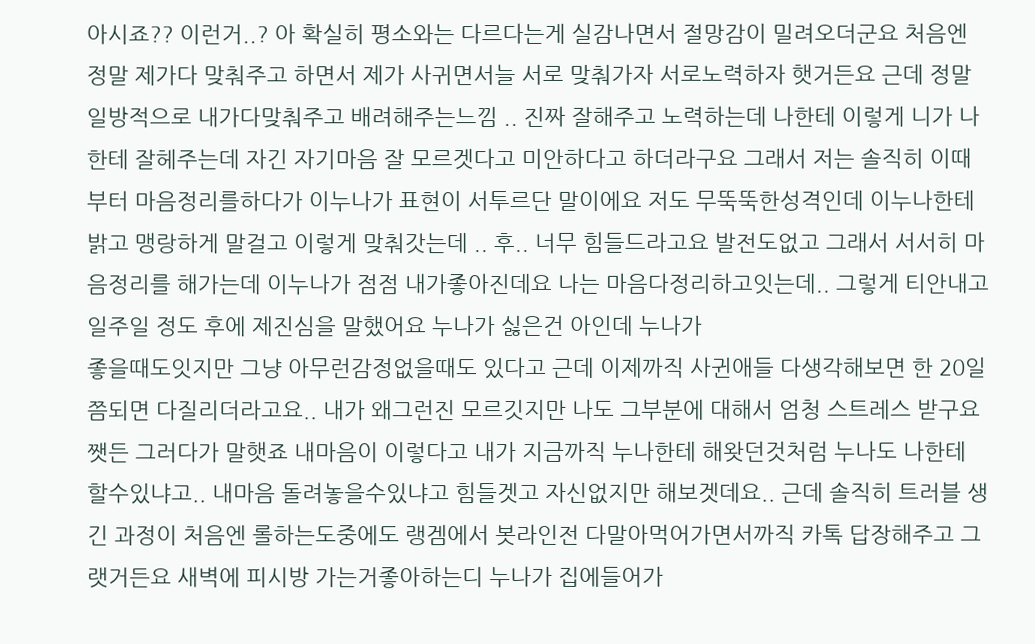아시죠?? 이런거..? 아 확실히 평소와는 다르다는게 실감나면서 절망감이 밀려오더군요 처음엔 정말 제가다 맞춰주고 하면서 제가 사귀면서늘 서로 맞춰가자 서로노력하자 햇거든요 근데 정말 일방적으로 내가다맞춰주고 배려해주는느낌 .. 진짜 잘해주고 노력하는데 나한테 이렇게 니가 나한테 잘헤주는데 자긴 자기마음 잘 모르겟다고 미안하다고 하더라구요 그래서 저는 솔직히 이때부터 마음정리를하다가 이누나가 표현이 서투르단 말이에요 저도 무뚝뚝한성격인데 이누나한테밝고 맹랑하게 말걸고 이렇게 맞춰갓는데 .. 후.. 너무 힘들드라고요 발전도없고 그래서 서서히 마음정리를 해가는데 이누나가 점점 내가좋아진데요 나는 마음다정리하고잇는데.. 그렇게 티안내고 일주일 정도 후에 제진심을 말했어요 누나가 싫은건 아인데 누나가
좋을때도잇지만 그냥 아무런감정없을때도 있다고 근데 이제까직 사귄애들 다생각해보면 한 20일쯤되면 다질리더라고요.. 내가 왜그런진 모르깃지만 나도 그부분에 대해서 엄청 스트레스 받구요 쨋든 그러다가 말햇죠 내마음이 이렇다고 내가 지금까직 누나한테 해왓던것처럼 누나도 나한테 할수있냐고.. 내마음 돌려놓을수있냐고 힘들겟고 자신없지만 해보겟데요.. 근데 솔직히 트러블 생긴 과정이 처음엔 롤하는도중에도 랭겜에서 봇라인전 다말아먹어가면서까직 카톡 답장해주고 그랫거든요 새벽에 피시방 가는거좋아하는디 누나가 집에들어가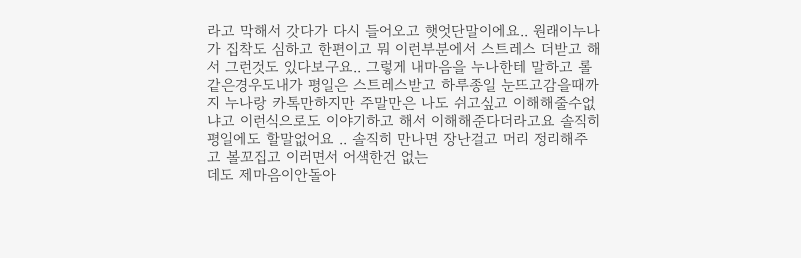라고 막해서 갓다가 다시 들어오고 햇엇단말이에요.. 원래이누나가 집착도 심하고 한편이고 뭐 이런부분에서 스트레스 더받고 해서 그런것도 있다보구요.. 그렇게 내마음을 누나한테 말하고 롤같은경우도내가 평일은 스트레스받고 하루종일 눈뜨고감을때까지 누나랑 카톡만하지만 주말만은 나도 쉬고싶고 이해해줄수없냐고 이런식으로도 이야기하고 해서 이해해준다더라고요 솔직히 평일에도 할말없어요 .. 솔직히 만나면 장난걸고 머리 정리해주고 볼꼬집고 이러면서 어색한건 없는
데도 제마음이안돌아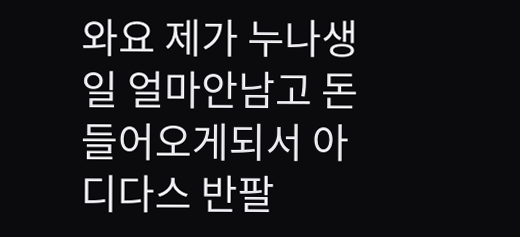와요 제가 누나생일 얼마안남고 돈들어오게되서 아디다스 반팔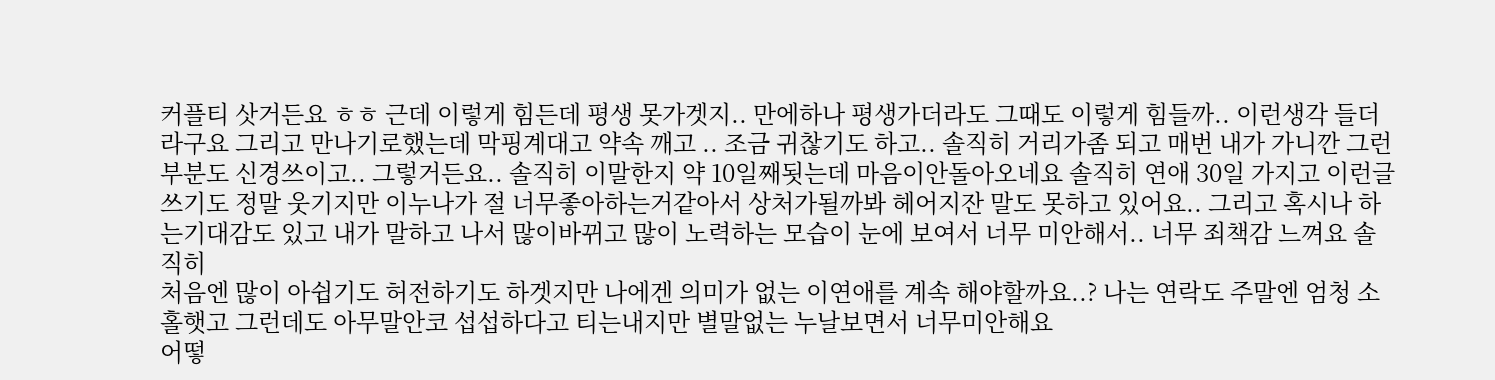커플티 삿거든요 ㅎㅎ 근데 이렇게 힘든데 평생 못가겟지.. 만에하나 평생가더라도 그때도 이렇게 힘들까.. 이런생각 들더라구요 그리고 만나기로했는데 막핑계대고 약속 깨고 .. 조금 귀찮기도 하고.. 솔직히 거리가좀 되고 매번 내가 가니깐 그런부분도 신경쓰이고.. 그렇거든요.. 솔직히 이말한지 약 10일째됫는데 마음이안돌아오네요 솔직히 연애 30일 가지고 이런글 쓰기도 정말 웃기지만 이누나가 절 너무좋아하는거같아서 상처가될까봐 헤어지잔 말도 못하고 있어요.. 그리고 혹시나 하는기대감도 있고 내가 말하고 나서 많이바뀌고 많이 노력하는 모습이 눈에 보여서 너무 미안해서.. 너무 죄책감 느껴요 솔직히
처음엔 많이 아쉽기도 허전하기도 하겟지만 나에겐 의미가 없는 이연애를 계속 해야할까요..? 나는 연락도 주말엔 엄청 소홀햇고 그런데도 아무말안코 섭섭하다고 티는내지만 별말없는 누날보면서 너무미안해요
어떻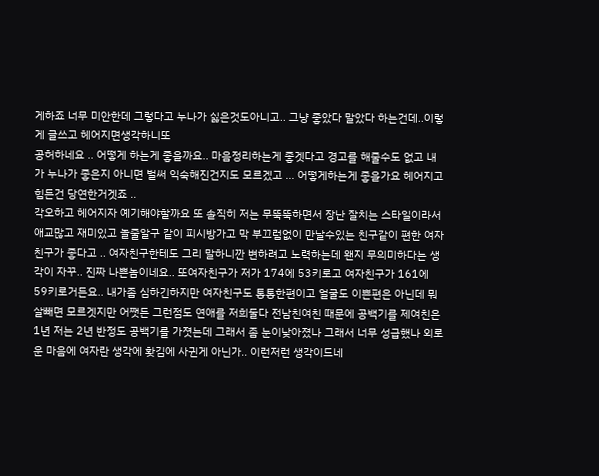게하죠 너무 미안한데 그렇다고 누나가 싫은것도아니고.. 그냥 좋았다 말았다 하는건데..이렇게 글쓰고 헤어지면생각하니또
공허하네요 .. 어떻게 하는게 좋을까요.. 마음정리하는게 좋겟다고 경고를 해줄수도 없고 내가 누나가 좋은지 아니면 벌써 익숙해진건지도 모르겠고 ... 어떻게하는게 좋을가요 헤어지고 힘든건 당연한거겟죠 ..
각오하고 헤어지자 예기해야할까요 또 솔직히 저는 무뚝뚝하면서 장난 잘치는 스타일이라서
애교많고 재미있고 놀줄알구 같이 피시방가고 막 부끄럼없이 만날수있는 친구같이 편한 여자친구가 좋다고 .. 여자친구한테도 그리 말하니깐 변하려고 노력하는데 왠지 무의미하다는 생각이 자꾸.. 진짜 나쁜놈이네요.. 또여자친구가 저가 174에 53키로고 여자친구가 161에 59키로거든요.. 내가좀 심하긴하지만 여자친구도 통통한편이고 얼굴도 이쁜편은 아닌데 뭐 살빼면 모르겟지만 어쨋든 그런점도 연애를 저희둘다 전남친여친 때문에 공백기를 제여친은 1년 저는 2년 반정도 공백기를 가졋는데 그래서 좀 눈이낮아졌나 그래서 너무 성급했나 외로운 마음에 여자란 생각에 홧김에 사귄게 아닌가.. 이런저런 생각이드네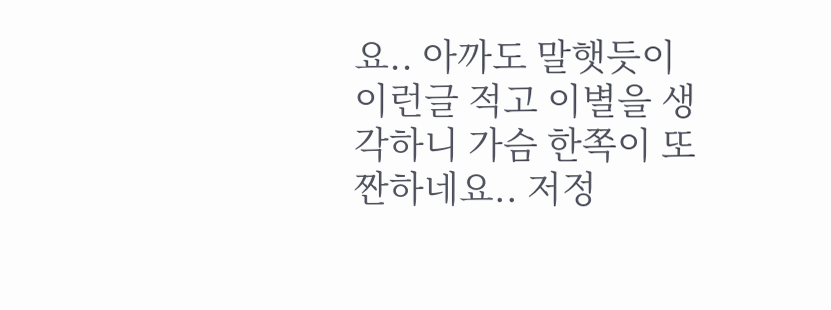요.. 아까도 말햇듯이 이런글 적고 이별을 생각하니 가슴 한쪽이 또 짠하네요.. 저정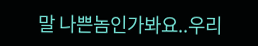말 나쁜놈인가봐요..우리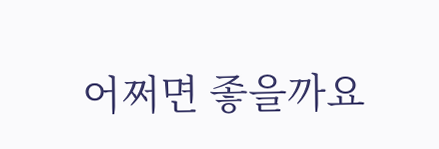어쩌면 좋을까요